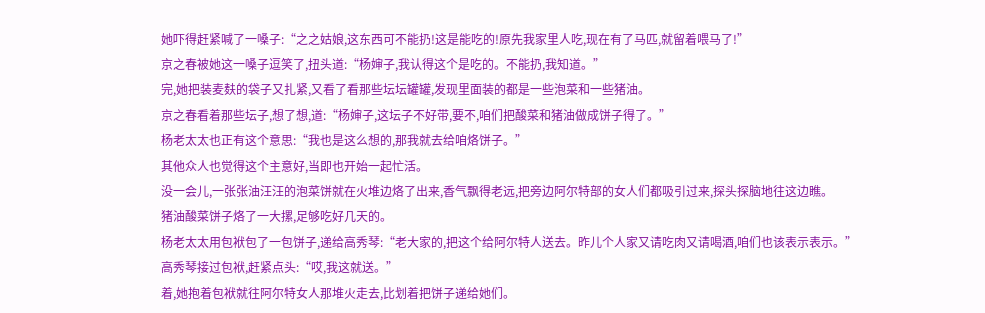她吓得赶紧喊了一嗓子:“之之姑娘,这东西可不能扔!这是能吃的!原先我家里人吃,现在有了马匹,就留着喂马了!”
京之春被她这一嗓子逗笑了,扭头道:“杨婶子,我认得这个是吃的。不能扔,我知道。”
完,她把装麦麸的袋子又扎紧,又看了看那些坛坛罐罐,发现里面装的都是一些泡菜和一些猪油。
京之春看着那些坛子,想了想,道:“杨婶子,这坛子不好带,要不,咱们把酸菜和猪油做成饼子得了。”
杨老太太也正有这个意思:“我也是这么想的,那我就去给咱烙饼子。”
其他众人也觉得这个主意好,当即也开始一起忙活。
没一会儿,一张张油汪汪的泡菜饼就在火堆边烙了出来,香气飘得老远,把旁边阿尔特部的女人们都吸引过来,探头探脑地往这边瞧。
猪油酸菜饼子烙了一大摞,足够吃好几天的。
杨老太太用包袱包了一包饼子,递给高秀琴:“老大家的,把这个给阿尔特人送去。昨儿个人家又请吃肉又请喝酒,咱们也该表示表示。”
高秀琴接过包袱,赶紧点头:“哎,我这就送。”
着,她抱着包袱就往阿尔特女人那堆火走去,比划着把饼子递给她们。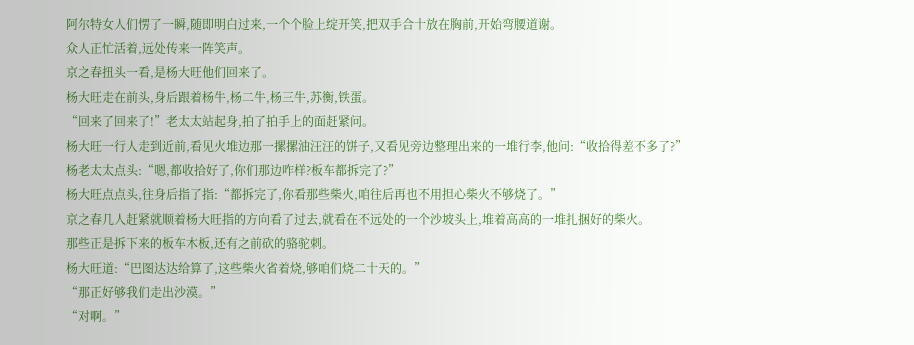阿尔特女人们愣了一瞬,随即明白过来,一个个脸上绽开笑,把双手合十放在胸前,开始弯腰道谢。
众人正忙活着,远处传来一阵笑声。
京之春扭头一看,是杨大旺他们回来了。
杨大旺走在前头,身后跟着杨牛,杨二牛,杨三牛,苏衡,铁蛋。
“回来了回来了!”老太太站起身,拍了拍手上的面赶紧问。
杨大旺一行人走到近前,看见火堆边那一摞摞油汪汪的饼子,又看见旁边整理出来的一堆行李,他问:“收拾得差不多了?”
杨老太太点头:“嗯,都收拾好了,你们那边咋样?板车都拆完了?”
杨大旺点点头,往身后指了指:“都拆完了,你看那些柴火,咱往后再也不用担心柴火不够烧了。”
京之春几人赶紧就顺着杨大旺指的方向看了过去,就看在不远处的一个沙坡头上,堆着高高的一堆扎捆好的柴火。
那些正是拆下来的板车木板,还有之前砍的骆驼刺。
杨大旺道:“巴图达达给算了,这些柴火省着烧,够咱们烧二十天的。”
“那正好够我们走出沙漠。”
“对啊。”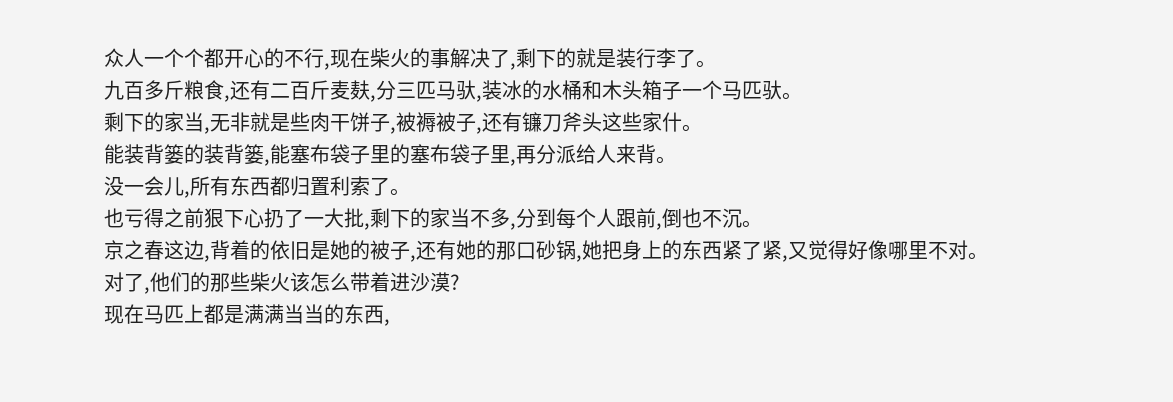众人一个个都开心的不行,现在柴火的事解决了,剩下的就是装行李了。
九百多斤粮食,还有二百斤麦麸,分三匹马驮,装冰的水桶和木头箱子一个马匹驮。
剩下的家当,无非就是些肉干饼子,被褥被子,还有镰刀斧头这些家什。
能装背篓的装背篓,能塞布袋子里的塞布袋子里,再分派给人来背。
没一会儿,所有东西都归置利索了。
也亏得之前狠下心扔了一大批,剩下的家当不多,分到每个人跟前,倒也不沉。
京之春这边,背着的依旧是她的被子,还有她的那口砂锅,她把身上的东西紧了紧,又觉得好像哪里不对。
对了,他们的那些柴火该怎么带着进沙漠?
现在马匹上都是满满当当的东西,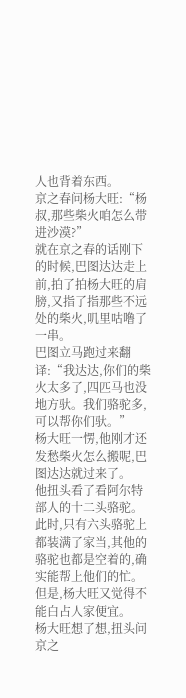人也背着东西。
京之春问杨大旺:“杨叔,那些柴火咱怎么带进沙漠?”
就在京之春的话刚下的时候,巴图达达走上前,拍了拍杨大旺的肩膀,又指了指那些不远处的柴火,叽里咕噜了一串。
巴图立马跑过来翻译:“我达达,你们的柴火太多了,四匹马也没地方驮。我们骆驼多,可以帮你们驮。”
杨大旺一愣,他刚才还发愁柴火怎么搬呢,巴图达达就过来了。
他扭头看了看阿尔特部人的十二头骆驼。
此时,只有六头骆驼上都装满了家当,其他的骆驼也都是空着的,确实能帮上他们的忙。
但是,杨大旺又觉得不能白占人家便宜。
杨大旺想了想,扭头问京之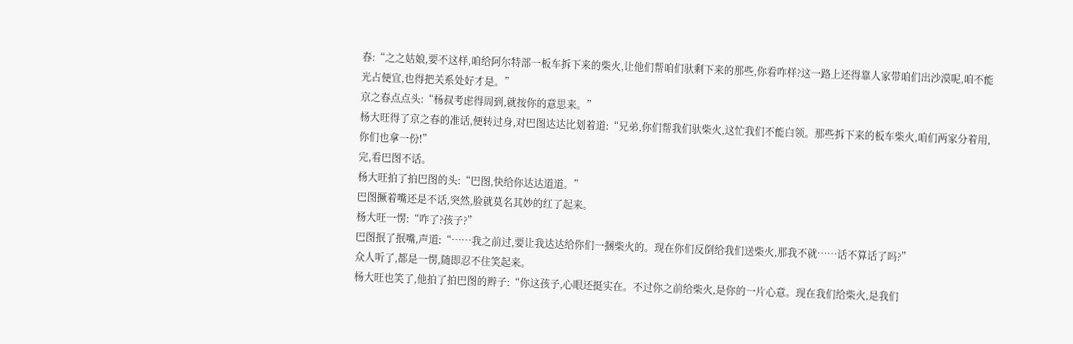春:“之之姑娘,要不这样,咱给阿尔特部一板车拆下来的柴火,让他们帮咱们驮剩下来的那些,你看咋样?这一路上还得靠人家带咱们出沙漠呢,咱不能光占便宜,也得把关系处好才是。”
京之春点点头:“杨叔考虑得周到,就按你的意思来。”
杨大旺得了京之春的准话,便转过身,对巴图达达比划着道:“兄弟,你们帮我们驮柴火,这忙我们不能白领。那些拆下来的板车柴火,咱们两家分着用,你们也拿一份!”
完,看巴图不话。
杨大旺拍了拍巴图的头:“巴图,快给你达达道道。”
巴图撅着嘴还是不话,突然,脸就莫名其妙的红了起来。
杨大旺一愣:“咋了?孩子?”
巴图抿了抿嘴,声道:“……我之前过,要让我达达给你们一捆柴火的。现在你们反倒给我们送柴火,那我不就……话不算话了吗?”
众人听了,都是一愣,随即忍不住笑起来。
杨大旺也笑了,他拍了拍巴图的辫子:“你这孩子,心眼还挺实在。不过你之前给柴火,是你的一片心意。现在我们给柴火,是我们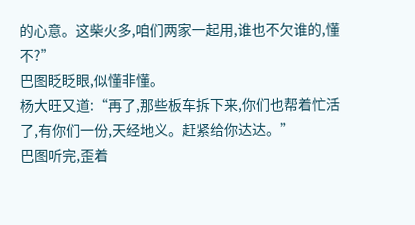的心意。这柴火多,咱们两家一起用,谁也不欠谁的,懂不?”
巴图眨眨眼,似懂非懂。
杨大旺又道:“再了,那些板车拆下来,你们也帮着忙活了,有你们一份,天经地义。赶紧给你达达。”
巴图听完,歪着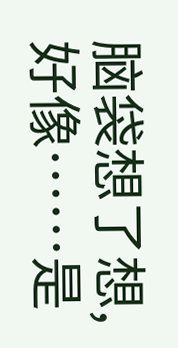脑袋想了想,好像……是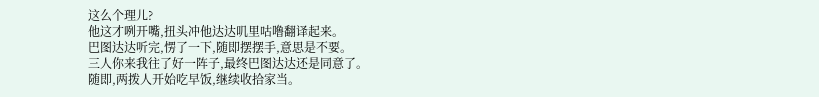这么个理儿?
他这才咧开嘴,扭头冲他达达叽里咕噜翻译起来。
巴图达达听完,愣了一下,随即摆摆手,意思是不要。
三人你来我往了好一阵子,最终巴图达达还是同意了。
随即,两拨人开始吃早饭,继续收拾家当。